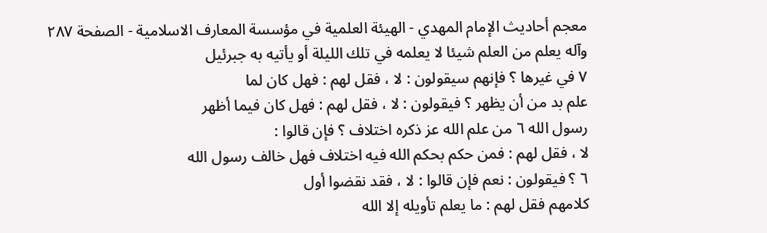معجم أحاديث الإمام المهدي - الهيئة العلمية في مؤسسة المعارف الاسلامية - الصفحة ٢٨٧
وآله يعلم من العلم شيئا لا يعلمه في تلك الليلة أو يأتيه به جبرئيل
٧ في غيرها ؟ فإنهم سيقولون : لا ، فقل لهم : فهل كان لما
علم بد من أن يظهر ؟ فيقولون : لا ، فقل لهم : فهل كان فيما أظهر
رسول الله ٦ من علم الله عز ذكره اختلاف ؟ فإن قالوا :
لا ، فقل لهم : فمن حكم بحكم الله فيه اختلاف فهل خالف رسول الله
٦ ؟ فيقولون : نعم فإن قالوا : لا ، فقد نقضوا أول
كلامهم فقل لهم : ما يعلم تأويله إلا الله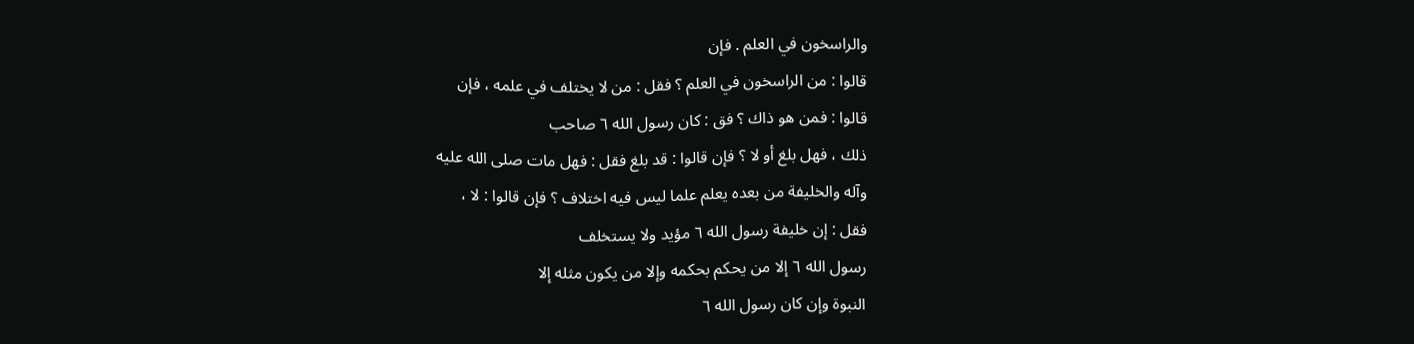والراسخون في العلم . فإن
قالوا : من الراسخون في العلم ؟ فقل : من لا يختلف في علمه ، فإن
قالوا : فمن هو ذاك ؟ فق : كان رسول الله ٦ صاحب
ذلك ، فهل بلغ أو لا ؟ فإن قالوا : قد بلغ فقل : فهل مات صلى الله عليه
وآله والخليفة من بعده يعلم علما ليس فيه اختلاف ؟ فإن قالوا : لا ،
فقل : إن خليفة رسول الله ٦ مؤيد ولا يستخلف
رسول الله ٦ إلا من يحكم بحكمه وإلا من يكون مثله إلا
النبوة وإن كان رسول الله ٦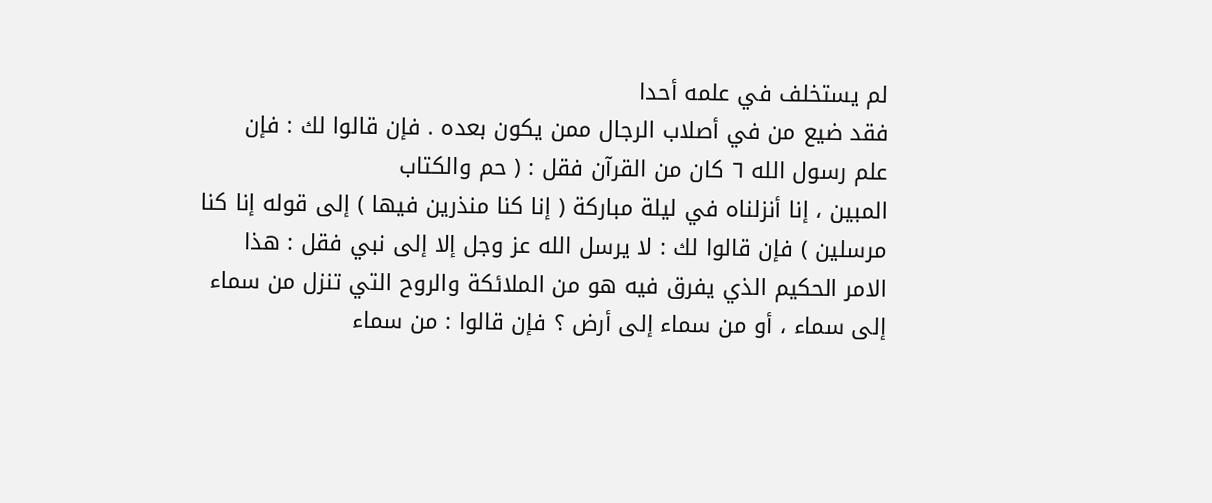لم يستخلف في علمه أحدا
فقد ضيع من في أصلاب الرجال ممن يكون بعده . فإن قالوا لك : فإن
علم رسول الله ٦ كان من القرآن فقل : ( حم والكتاب
المبين ، إنا أنزلناه في ليلة مباركة ( إنا كنا منذرين فيها ) إلى قوله إنا كنا
مرسلين ) فإن قالوا لك : لا يرسل الله عز وجل إلا إلى نبي فقل : هذا
الامر الحكيم الذي يفرق فيه هو من الملائكة والروح التي تنزل من سماء
إلى سماء ، أو من سماء إلى أرض ؟ فإن قالوا : من سماء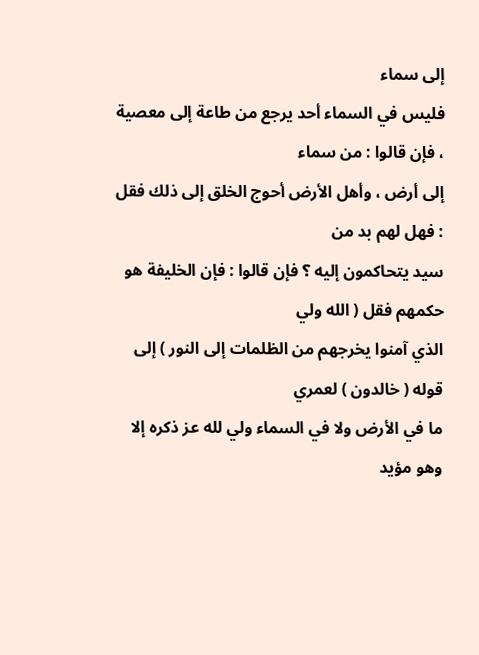إلى سماء
فليس في السماء أحد يرجع من طاعة إلى معصية ، فإن قالوا : من سماء
إلى أرض ، وأهل الأرض أحوج الخلق إلى ذلك فقل : فهل لهم بد من
سيد يتحاكمون إليه ؟ فإن قالوا : فإن الخليفة هو حكمهم فقل ( الله ولي
الذي آمنوا يخرجهم من الظلمات إلى النور ) إلى قوله ( خالدون ) لعمري
ما في الأرض ولا في السماء ولي لله عز ذكره إلا وهو مؤيد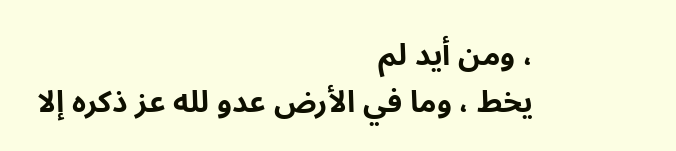، ومن أيد لم
يخط ، وما في الأرض عدو لله عز ذكره إلا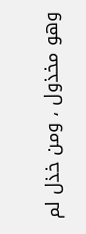وهو مخذول ، ومن خذل لم